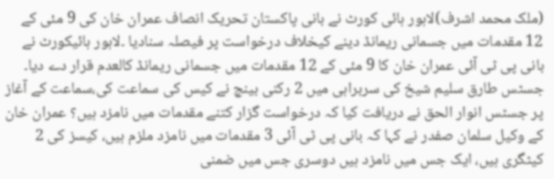(ملک محمد اشرف)لاہور ہائی کورٹ نے بانی پاکستان تحریک انصاف عمران خان کی 9 مئی کے 12 مقدمات میں جسمانی ریمانڈ دینے کیخلاف درخواست پر فیصلہ سنادیا ۔لاہور ہائیکورٹ نے بانی پی ٹی آئی عمران خان کا 9 مئی کے 12 مقدمات میں جسمانی ریمانڈ کالعدم قرار دے دیا۔
جسٹس طارق سلیم شیخ کی سربراہی میں 2 رکنی بینچ نے کیس کی سماعت کی،سماعت کے آغاز پر جسٹس انوار الحق نے دریافت کیا کہ درخواست گزار کتنے مقدمات میں نامزد ہیں؟ عمران خان کے وکیل سلمان صفدر نے کہا کہ بانی پی ٹی آئی 3 مقدمات میں نامزد ملزم ہیں، کیسز کی 2 کیٹگری ہیں، ایک جس میں نامزد ہیں دوسری جس میں ضمنی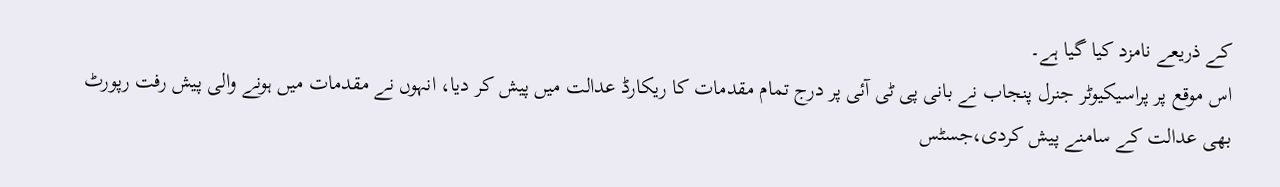کے ذریعے نامزد کیا گیا ہے۔
اس موقع پر پراسیکیوٹر جنرل پنجاب نے بانی پی ٹی آئی پر درج تمام مقدمات کا ریکارڈ عدالت میں پیش کر دیا، انہوں نے مقدمات میں ہونے والی پیش رفت رپورٹ بھی عدالت کے سامنے پیش کردی،جسٹس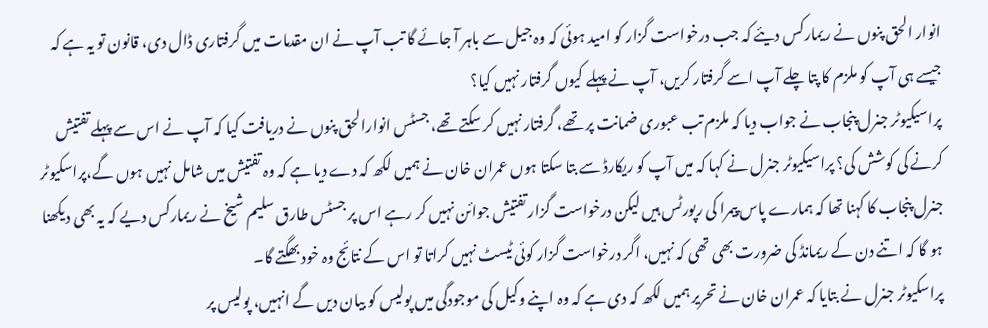انوار الحق پنوں نے ریمارکس دیئے کہ جب درخواست گزار کو امید ہوئی کہ وہ جیل سے باہر آ جائے گا تب آپ نے ان مقدمات میں گرفتاری ڈال دی، قانون تو یہ ہے کہ جیسے ہی آپ کو ملزم کا پتا چلے آپ اسے گرفتار کریں، آپ نے پہلے کیوں گرفتار نہیں کیا؟
پراسیکیوٹر جنرل پنجاب نے جواب دیا کہ ملزم تب عبوری ضمانت پر تھے، گرفتار نہیں کر سکتے تھے، جسٹس انوارالحق پنوں نے دریافت کیا کہ آپ نے اس سے پہلے تفتیش کرنے کی کوشش کی؟ پراسیکیوٹر جنرل نے کہا کہ میں آپ کو ریکارڈ سے بتا سکتا ہوں عمران خان نے ہمیں لکھ کہ دے دیا ہے کہ وہ تفتیش میں شامل نہیں ہوں گے،پراسکیوٹر جنرل پنجاب کا کہنا تھا کہ ہمارے پاس پیمرا کی رپورٹس ہیں لیکن درخواست گزار تفتیش جوائن نہیں کر رہے اس پر جسٹس طارق سلیم شیخ نے ریمارکس دیے کہ یہ بھی دیکھنا ہو گا کہ اتنے دن کے ریمانڈ کی ضرورت بھی تھی کہ نہیں، اگر درخواست گزار کوئی ٹیسٹ نہیں کراتا تو اس کے نتائج وہ خود بھگتے گا۔
پراسکیوٹر جنرل نے بتایا کہ عمران خان نے تحریر ہمیں لکھ کہ دی ہے کہ وہ اپنے وکیل کی موجودگی میں پولیس کو بیان دیں گے انہیں، پولیس پر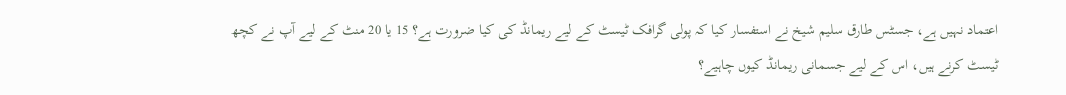اعتماد نہیں ہے، جسٹس طارق سلیم شیخ نے استفسار کیا کہ پولی گرافک ٹیسٹ کے لیے ریمانڈ کی کیا ضرورت ہے؟ 15 یا 20 منٹ کے لیے آپ نے کچھ ٹیسٹ کرنے ہیں، اس کے لیے جسمانی ریمانڈ کیوں چاہیے؟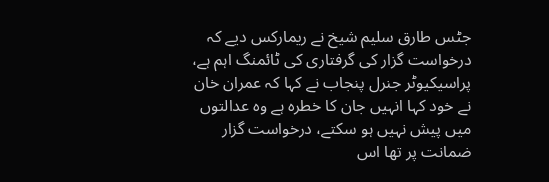جٹس طارق سلیم شیخ نے ریمارکس دیے کہ درخواست گزار کی گرفتاری کی ٹائمنگ اہم ہے، پراسیکیوٹر جنرل پنجاب نے کہا کہ عمران خان نے خود کہا انہیں جان کا خطرہ ہے وہ عدالتوں میں پیش نہیں ہو سکتے، درخواست گزار ضمانت پر تھا اس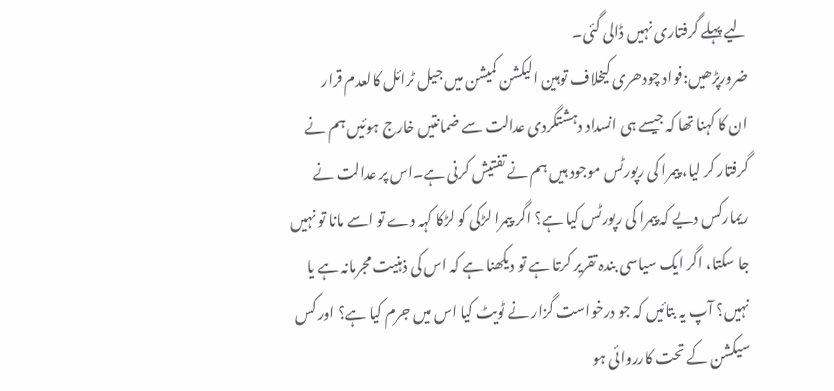لیے پہلے گرفتاری نہیں ڈالی گئی۔
ضرورپڑھیں:فواد چودھری کیخلاف توہین الیکشن کمیشن میں جیل ٹرائل کالعدم قرار
ان کا کہنا تھا کہ جیسے ہی انسداد دہشتگردی عدالت سے ضمانتیں خارج ہوئیں ہم نے گرفتار کر لیا، پیمرا کی رپورٹس موجود ہیں ہم نے تفتیش کرنی ہے۔اس پر عدالت نے ریمارکس دیے کہ پیمرا کی رپورٹس کیا ہے؟ اگر پیمرا لڑکی کو لڑکا کہہ دے تو اسے مانا تو نہیں جا سکتا، اگر ایک سیاسی بندہ تقریر کرتا ہے تو دیکھنا ہے کہ اس کی ذہنیت مجرمانہ ہے یا نہیں؟ آپ یہ بتائیں کہ جو درخواست گزار نے ٹویٹ کیا اس میں جرم کیا ہے؟ اور کس سیکشن کے تحت کارروائی ہو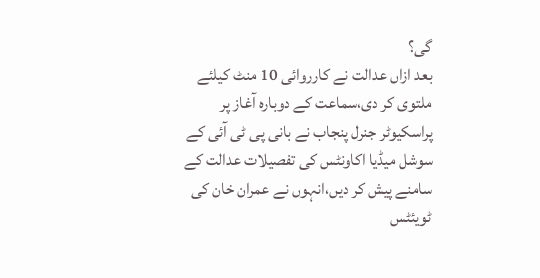گی؟
بعد ازاں عدالت نے کارروائی 10 منٹ کیلئے ملتوی کر دی،سماعت کے دوبارہ آغاز پر پراسکیوٹر جنرل پنجاب نے بانی پی ٹی آئی کے سوشل میڈیا اکاونٹس کی تفصیلات عدالت کے سامنے پیش کر دیں،انہوں نے عمران خان کی ٹویئٹس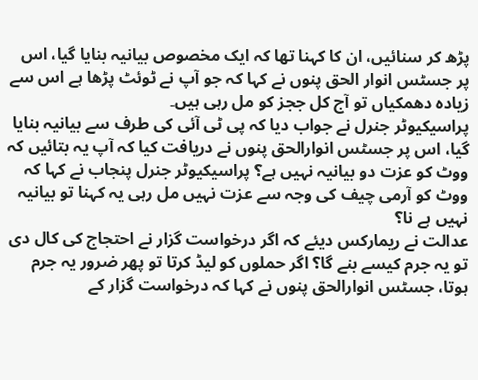پڑھ کر سنائیں، ان کا کہنا تھا کہ ایک مخصوص بیانیہ بنایا گیا، اس پر جسٹس انوار الحق پنوں نے کہا کہ جو آپ نے ٹوئٹ پڑھا ہے اس سے زیادہ دھمکیاں تو آج کل ججز کو مل رہی ہیں۔
پراسیکیوٹر جنرل نے جواب دیا کہ پی ٹی آئی کی طرف سے بیانیہ بنایا گیا، اس پر جسٹس انوارالحق پنوں نے دریافت کیا کہ آپ یہ بتائیں کہ ووٹ کو عزت دو بیانیہ نہیں ہے؟ پراسیکیوٹر جنرل پنجاب نے کہا کہ ووٹ کو آرمی چیف کی وجہ سے عزت نہیں مل رہی یہ کہنا تو بیانیہ نہیں ہے نا؟
عدالت نے ریمارکس دیئے کہ اگر درخواست گزار نے احتجاج کی کال دی تو یہ جرم کیسے بنے گا؟ اگر حملوں کو لیڈ کرتا تو پھر ضرور یہ جرم ہوتا، جسٹس انوارالحق پنوں نے کہا کہ درخواست گزار کے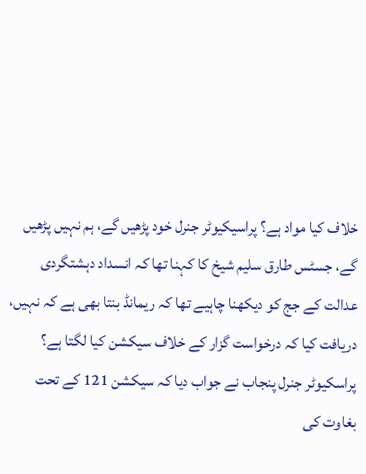خلاف کیا مواد ہے؟ پراسیکیوٹر جنرل خود پڑھیں گے، ہم نہیں پڑھیں گے، جسٹس طارق سلیم شیخ کا کہنا تھا کہ انسداد دہشتگردی عدالت کے جج کو دیکھنا چاہیے تھا کہ ریمانڈ بنتا بھی ہے کہ نہیں، دریافت کیا کہ درخواست گزار کے خلاف سیکشن کیا لگتا ہے؟
پراسکیوٹر جنرل پنجاب نے جواب دیا کہ سیکشن 121 کے تحت بغاوت کی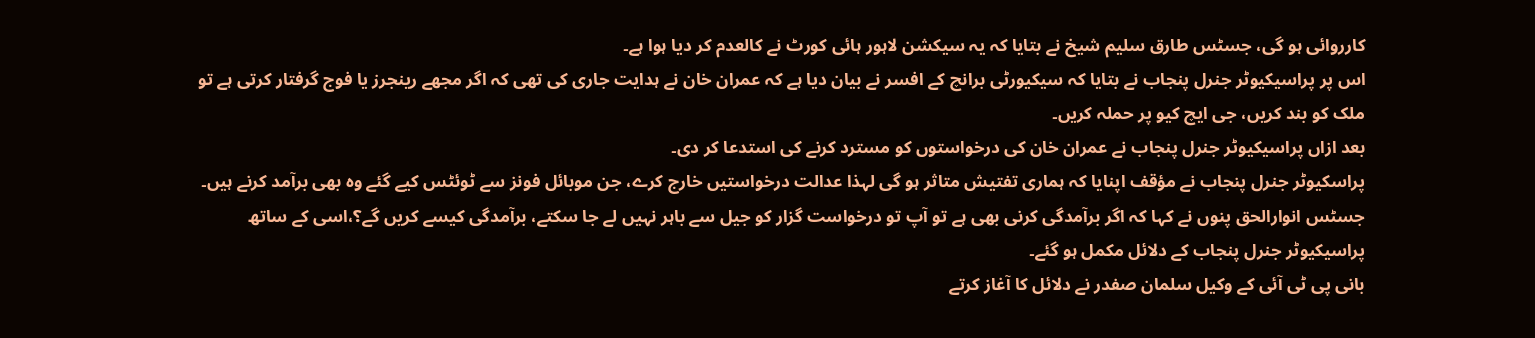کارروائی ہو گی، جسٹس طارق سلیم شیخ نے بتایا کہ یہ سیکشن لاہور ہائی کورٹ نے کالعدم کر دیا ہوا ہے۔
اس پر پراسیکیوٹر جنرل پنجاب نے بتایا کہ سیکیورٹی برانچ کے افسر نے بیان دیا ہے کہ عمران خان نے ہدایت جاری کی تھی کہ اگر مجھے رینجرز یا فوج گرفتار کرتی ہے تو ملک کو بند کریں، جی ایچ کیو پر حملہ کریں۔
بعد ازاں پراسیکیوٹر جنرل پنجاب نے عمران خان کی درخواستوں کو مسترد کرنے کی استدعا کر دی۔
پراسکیوٹر جنرل پنجاب نے مؤقف اپنایا کہ ہماری تفتیش متاثر ہو گی لہذا عدالت درخواستیں خارج کرے، جن موبائل فونز سے ٹوئٹس کیے گئے وہ بھی برآمد کرنے ہیں۔
جسٹس انوارالحق پنوں نے کہا کہ اگر برآمدگی کرنی بھی ہے تو آپ تو درخواست گزار کو جیل سے باہر نہیں لے جا سکتے، برآمدگی کیسے کریں گے؟،اسی کے ساتھ پراسیکیوٹر جنرل پنجاب کے دلائل مکمل ہو گئے۔
بانی پی ٹی آئی کے وکیل سلمان صفدر نے دلائل کا آغاز کرتے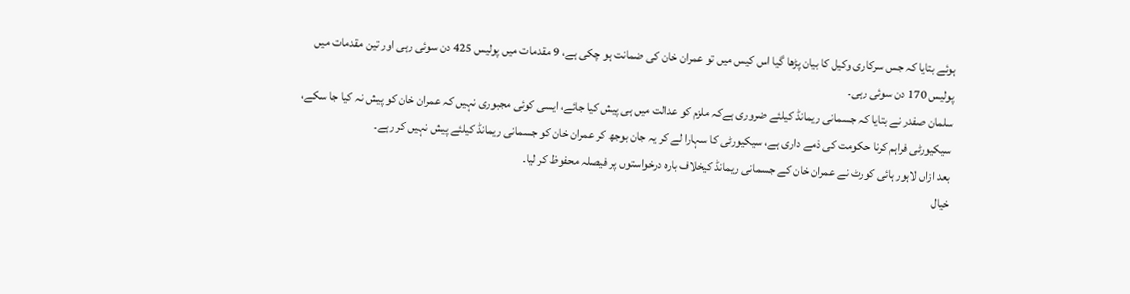ہوئے بتایا کہ جس سرکاری وکیل کا بیان پڑھا گیا اس کیس میں تو عمران خان کی ضمانت ہو چکی ہے، 9 مقدمات میں پولیس 425 دن سوئی رہی اور تین مقدمات میں پولیس 170 دن سوئی رہی۔
سلمان صفدر نے بتایا کہ جسمانی ریمانڈ کیلئے ضروری ہےکہ ملزم کو عدالت میں ہی پیش کیا جائے، ایسی کوئی مجبوری نہیں کہ عمران خان کو پیش نہ کیا جا سکے، سیکیورٹی فراہم کرنا حکومت کی ذمے داری ہے، سیکیورٹی کا سہارا لے کر یہ جان بوجھ کر عمران خان کو جسمانی ریمانڈ کیلئے پیش نہیں کر رہے۔
بعد ازاں لاہور ہائی کورٹ نے عمران خان کے جسمانی ریمانڈ کیخلاف بارہ درخواستوں پر فیصلہ محفوظ کر لیا۔
خیال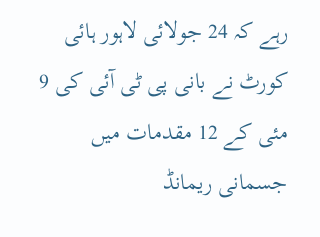رہے کہ 24 جولائی لاہور ہائی کورٹ نے بانی پی ٹی آئی کی 9 مئی کے 12 مقدمات میں جسمانی ریمانڈ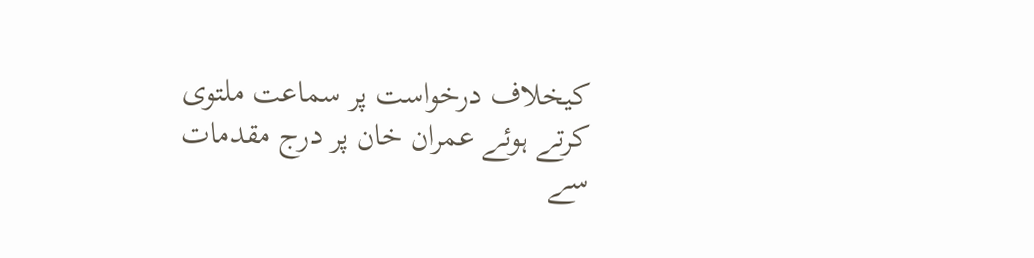کیخلاف درخواست پر سماعت ملتوی کرتے ہوئے عمران خان پر درج مقدمات سے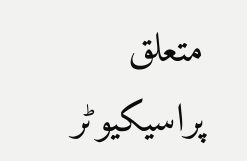متعلق پراسیکیوٹر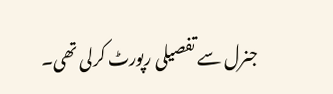جنرل سے تفصیلی رپورٹ کرلی تھی۔